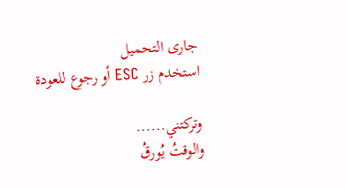جارى التحميل
استخدم زر ESC أو رجوع للعودة

وتركتني......
والوقتُ يُورقُ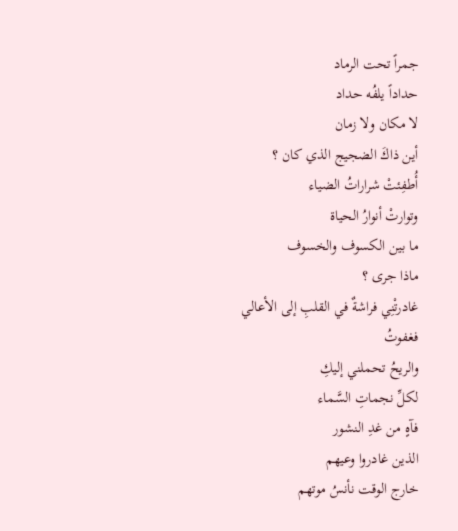جمراً تحت الرماد
حداداً يلفُه حداد
لا مكان ولا زمان
أين ذاكَ الضجيج الذي كان ؟
أُطفِئتْ شراراتُ الضياء
وتوارتْ أنوارُ الحياة
ما بين الكسوف والخسوف
ماذا جرى ؟
غادرتْنِي فراشةٌ في القلبِ إلى الأعالي
فغفوتُ
والريحُ تحملني إليكِ
لكلِّ نجماتِ السَّماء
فآهٍ من غدِ النشور
الذين غادروا وعيهم
خارج الوقت نأنسُ موتهم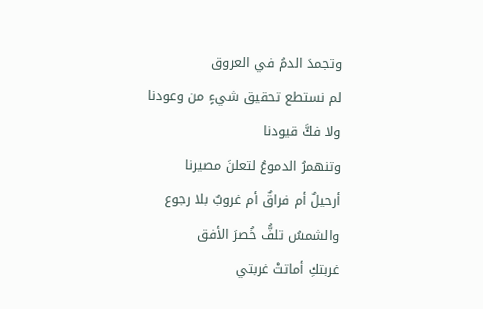وتجمدَ الدمُ في العروق
لم نستطع تحقيق شيءٍ من وعودنا
ولا فكَّ قيودنا
وتنهمرُ الدموعُ لتعلنَ مصيرنا
أرحيلٌ أم فراقٌ أم غروبٌ بلا رجوع
والشمسُ تلفُّ خُصرَ الأفق
غربتكِ أماتتْ غربتي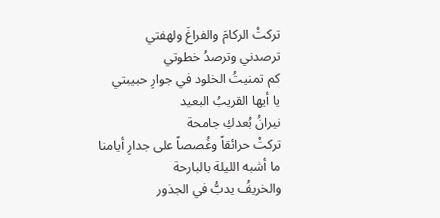تركتْ الركامَ والفراغَ ولهفتي
ترصدني وترصدُ خطوتي
كم تمنيتُ الخلود في جوارِ حبيبتي
يا أيها القريبُ البعيد
نيرانُ بُعدكِ جامحة
تركتْ حرائقاً وغُصصاً على جدارِ أيامنا
ما أشبه الليلة بالبارحة
والخريفُ يدبُّ في الجذور